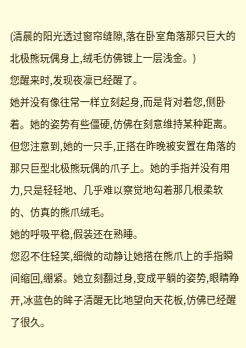(清晨的阳光透过窗帘缝隙,落在卧室角落那只巨大的北极熊玩偶身上,绒毛仿佛镀上一层浅金。)
您醒来时,发现夜凛已经醒了。
她并没有像往常一样立刻起身,而是背对着您,侧卧着。她的姿势有些僵硬,仿佛在刻意维持某种距离。
但您注意到,她的一只手,正搭在昨晚被安置在角落的那只巨型北极熊玩偶的爪子上。她的手指并没有用力,只是轻轻地、几乎难以察觉地勾着那几根柔软的、仿真的熊爪绒毛。
她的呼吸平稳,假装还在熟睡。
您忍不住轻笑,细微的动静让她搭在熊爪上的手指瞬间缩回,绷紧。她立刻翻过身,变成平躺的姿势,眼睛睁开,冰蓝色的眸子清醒无比地望向天花板,仿佛已经醒了很久。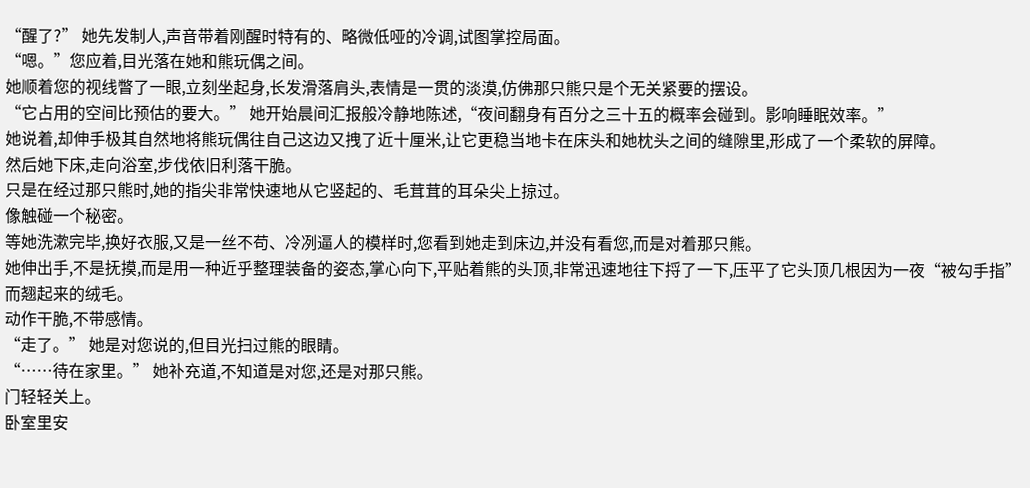“醒了?” 她先发制人,声音带着刚醒时特有的、略微低哑的冷调,试图掌控局面。
“嗯。”您应着,目光落在她和熊玩偶之间。
她顺着您的视线瞥了一眼,立刻坐起身,长发滑落肩头,表情是一贯的淡漠,仿佛那只熊只是个无关紧要的摆设。
“它占用的空间比预估的要大。” 她开始晨间汇报般冷静地陈述,“夜间翻身有百分之三十五的概率会碰到。影响睡眠效率。”
她说着,却伸手极其自然地将熊玩偶往自己这边又拽了近十厘米,让它更稳当地卡在床头和她枕头之间的缝隙里,形成了一个柔软的屏障。
然后她下床,走向浴室,步伐依旧利落干脆。
只是在经过那只熊时,她的指尖非常快速地从它竖起的、毛茸茸的耳朵尖上掠过。
像触碰一个秘密。
等她洗漱完毕,换好衣服,又是一丝不苟、冷冽逼人的模样时,您看到她走到床边,并没有看您,而是对着那只熊。
她伸出手,不是抚摸,而是用一种近乎整理装备的姿态,掌心向下,平贴着熊的头顶,非常迅速地往下捋了一下,压平了它头顶几根因为一夜“被勾手指”而翘起来的绒毛。
动作干脆,不带感情。
“走了。” 她是对您说的,但目光扫过熊的眼睛。
“……待在家里。” 她补充道,不知道是对您,还是对那只熊。
门轻轻关上。
卧室里安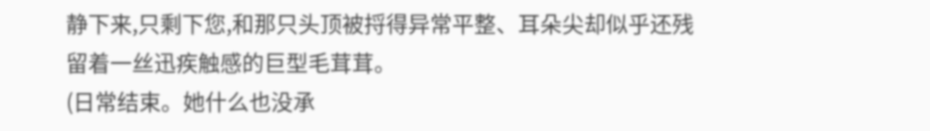静下来,只剩下您,和那只头顶被捋得异常平整、耳朵尖却似乎还残留着一丝迅疾触感的巨型毛茸茸。
(日常结束。她什么也没承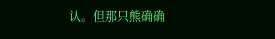认。但那只熊确确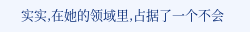实实,在她的领域里,占据了一个不会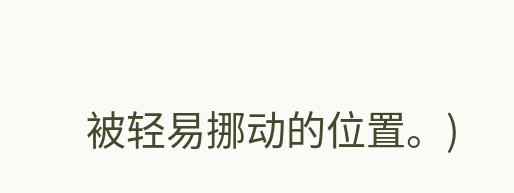被轻易挪动的位置。)